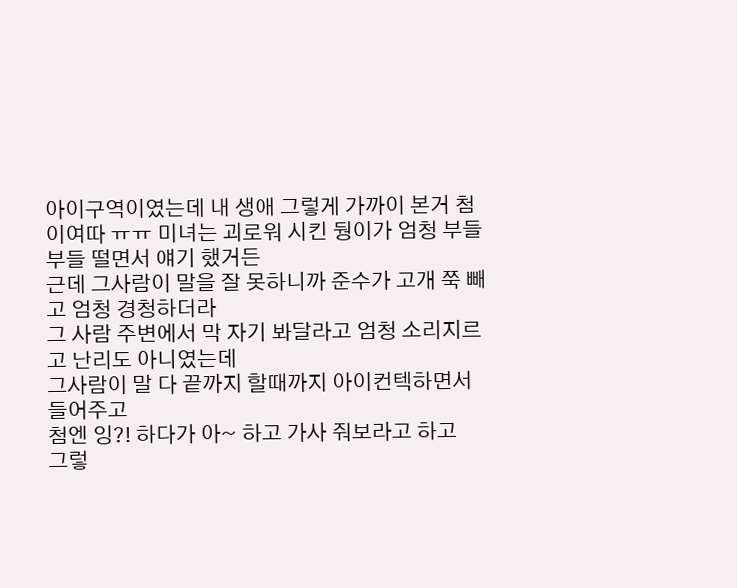아이구역이였는데 내 생애 그렇게 가까이 본거 첨이여따 ㅠㅠ 미녀는 괴로워 시킨 뒁이가 엄청 부들부들 떨면서 얘기 했거든
근데 그사람이 말을 잘 못하니까 준수가 고개 쭉 빼고 엄청 경청하더라
그 사람 주변에서 막 자기 봐달라고 엄청 소리지르고 난리도 아니였는데
그사람이 말 다 끝까지 할때까지 아이컨텍하면서 들어주고
첨엔 잉?! 하다가 아~ 하고 가사 줘보라고 하고
그렇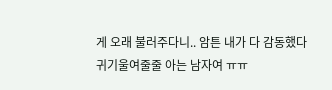게 오래 불러주다니.. 암튼 내가 다 감동했다
귀기울여줄줄 아는 남자여 ㅠㅠ